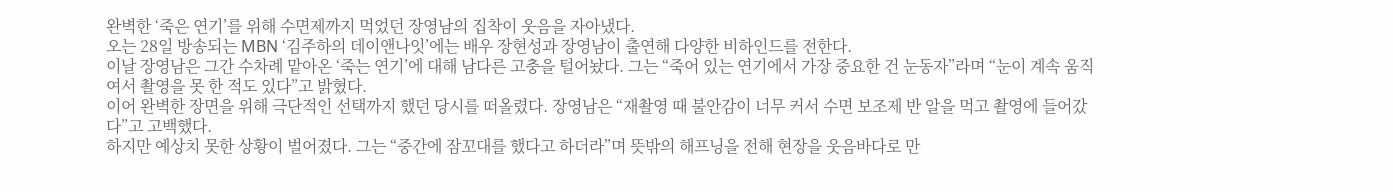완벽한 ‘죽은 연기’를 위해 수면제까지 먹었던 장영남의 집착이 웃음을 자아냈다.
오는 28일 방송되는 MBN ‘김주하의 데이앤나잇’에는 배우 장현성과 장영남이 출연해 다양한 비하인드를 전한다.
이날 장영남은 그간 수차례 맡아온 ‘죽는 연기’에 대해 남다른 고충을 털어놨다. 그는 “죽어 있는 연기에서 가장 중요한 건 눈동자”라며 “눈이 계속 움직여서 촬영을 못 한 적도 있다”고 밝혔다.
이어 완벽한 장면을 위해 극단적인 선택까지 했던 당시를 떠올렸다. 장영남은 “재촬영 때 불안감이 너무 커서 수면 보조제 반 알을 먹고 촬영에 들어갔다”고 고백했다.
하지만 예상치 못한 상황이 벌어졌다. 그는 “중간에 잠꼬대를 했다고 하더라”며 뜻밖의 해프닝을 전해 현장을 웃음바다로 만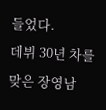들었다.
데뷔 30년 차를 맞은 장영남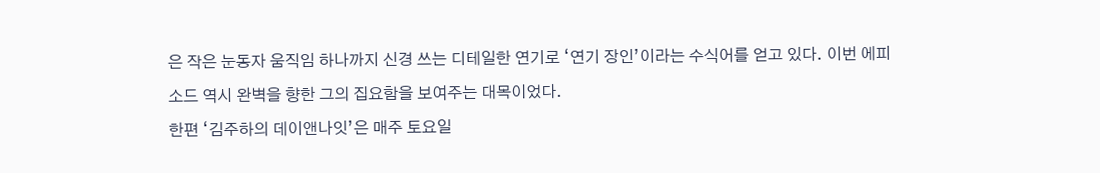은 작은 눈동자 움직임 하나까지 신경 쓰는 디테일한 연기로 ‘연기 장인’이라는 수식어를 얻고 있다. 이번 에피소드 역시 완벽을 향한 그의 집요함을 보여주는 대목이었다.
한편 ‘김주하의 데이앤나잇’은 매주 토요일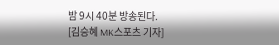밤 9시 40분 방송된다.
[김승혜 MK스포츠 기자]